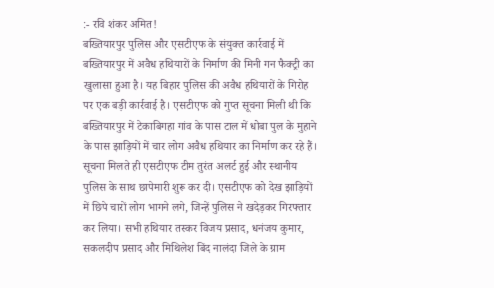:- रवि शंकर अमित!
बख्तियारपुर पुलिस और एसटीएफ के संयुक्त कार्रवाई में बख्तियारपुर में अवैध हथियारों के निर्माण की मिनी गन फैक्ट्री का खुलासा हुआ है। यह बिहार पुलिस की अवैध हथियारों के गिरोह पर एक बड़ी कार्रवाई है। एसटीएफ को गुप्त सूचना मिली थी कि बख्तियारपुर में टेकाबिगहा गांव के पास टाल में धोबा पुल के मुहाने के पास झाड़ियों में चार लोग अवैध हथियार का निर्माण कर रहे हैं। सूचना मिलते ही एसटीएफ टीम तुरंत अलर्ट हुई और स्थानीय पुलिस के साथ छापेमारी शुरू कर दी। एसटीएफ को देख झाड़ियों में छिपे चारों लोग भागने लगे, जिन्हें पुलिस ने खदेड़कर गिरफ्तार कर लिया। सभी हथियार तस्कर विजय प्रसाद, धनंजय कुमार, सकलदीप प्रसाद और मिथिलेश बिंद नालंदा जिले के ग्राम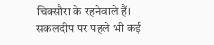चिक्सौरा के रहनेवाले हैं। सकलदीप पर पहले भी कई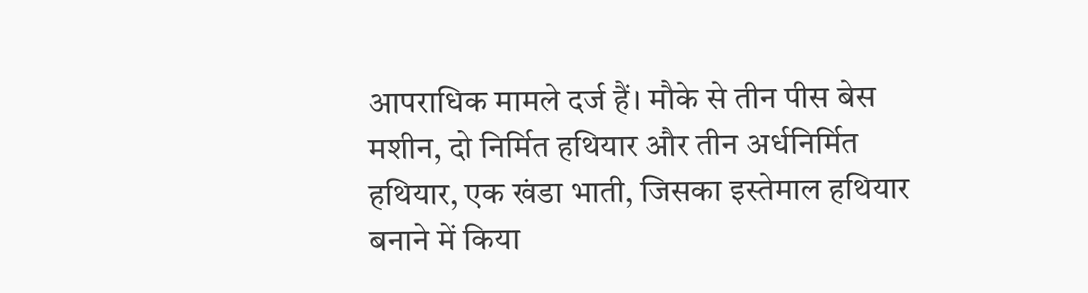आपराधिक मामले दर्ज हैं। मौके से तीन पीस बेस मशीन, दो निर्मित हथियार और तीन अर्धनिर्मित हथियार, एक खंडा भाती, जिसका इस्तेमाल हथियार बनाने में किया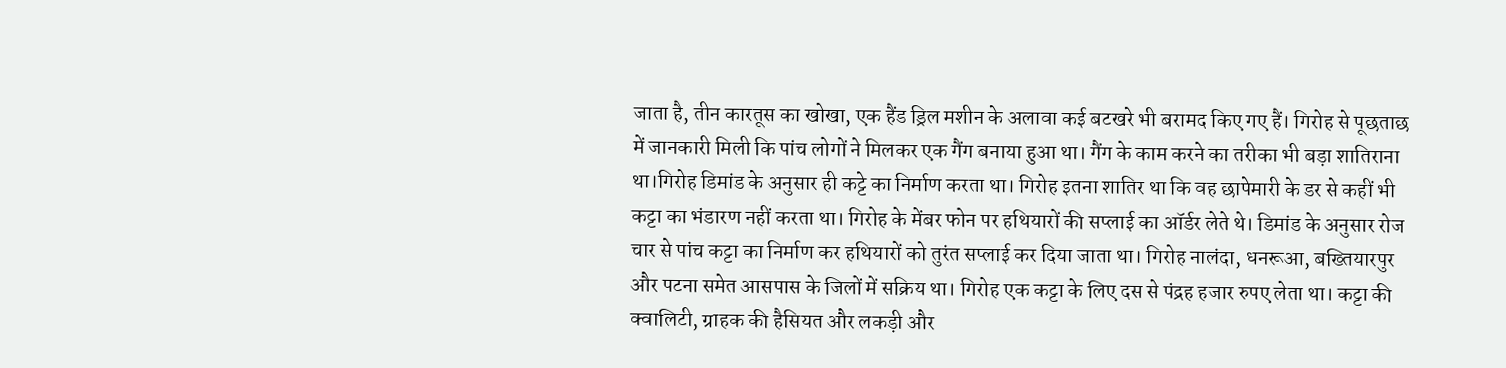जाता है, तीन कारतूस का खोखा, एक हैंड ड्रिल मशीन के अलावा कई बटखरे भी बरामद किए गए हैं। गिरोह से पूछताछ में जानकारी मिली कि पांच लोगों ने मिलकर एक गैंग बनाया हुआ था। गैंग के काम करने का तरीका भी बड़ा शातिराना था।गिरोह डिमांड के अनुसार ही कट्टे का निर्माण करता था। गिरोह इतना शातिर था कि वह छापेमारी के डर से कहीं भी कट्टा का भंडारण नहीं करता था। गिरोह के मेंबर फोन पर हथियारों की सप्लाई का ऑर्डर लेते थे। डिमांड के अनुसार रोज चार से पांच कट्टा का निर्माण कर हथियारों को तुरंत सप्लाई कर दिया जाता था। गिरोह नालंदा, धनरूआ, बख्तियारपुर और पटना समेत आसपास के जिलों में सक्रिय था। गिरोह एक कट्टा के लिए दस से पंद्रह हजार रुपए लेता था। कट्टा की क्वालिटी, ग्राहक की हैसियत और लकड़ी और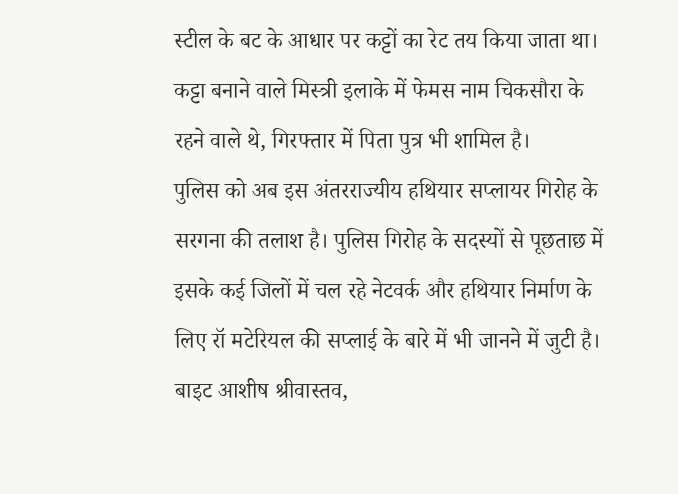स्टील के बट के आधार पर कट्टों का रेट तय किया जाता था। कट्टा बनाने वाले मिस्त्री इलाके में फेमस नाम चिकसौरा के रहने वाले थे, गिरफ्तार में पिता पुत्र भी शामिल है।
पुलिस को अब इस अंतरराज्यीय हथियार सप्लायर गिरोह के सरगना की तलाश है। पुलिस गिरोह के सदस्यों से पूछताछ में इसके कई जिलों में चल रहे नेटवर्क और हथियार निर्माण के लिए रॉ मटेरियल की सप्लाई के बारे में भी जानने में जुटी है।
बाइट आशीष श्रीवास्तव,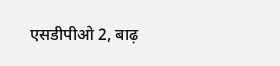एसडीपीओ 2, बाढ़